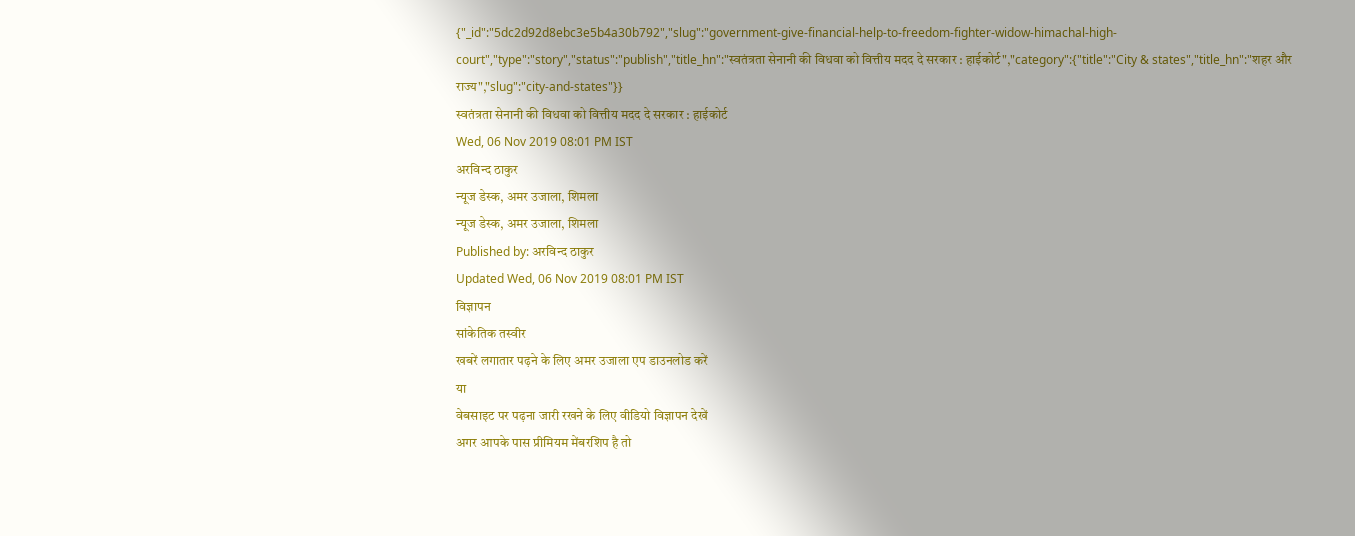{"_id":"5dc2d92d8ebc3e5b4a30b792","slug":"government-give-financial-help-to-freedom-fighter-widow-himachal-high-court","type":"story","status":"publish","title_hn":"स्वतंत्रता सेनानी की विधवा को वित्तीय मदद दे सरकार : हाईकोर्ट","category":{"title":"City & states","title_hn":"शहर और राज्य","slug":"city-and-states"}}
स्वतंत्रता सेनानी की विधवा को वित्तीय मदद दे सरकार : हाईकोर्ट
Wed, 06 Nov 2019 08:01 PM IST
अरविन्द ठाकुर
न्यूज डेस्क, अमर उजाला, शिमला
न्यूज डेस्क, अमर उजाला, शिमला
Published by: अरविन्द ठाकुर
Updated Wed, 06 Nov 2019 08:01 PM IST
विज्ञापन
सांकेतिक तस्वीर
खबरें लगातार पढ़ने के लिए अमर उजाला एप डाउनलोड करें
या
वेबसाइट पर पढ़ना जारी रखने के लिए वीडियो विज्ञापन देखें
अगर आपके पास प्रीमियम मेंबरशिप है तो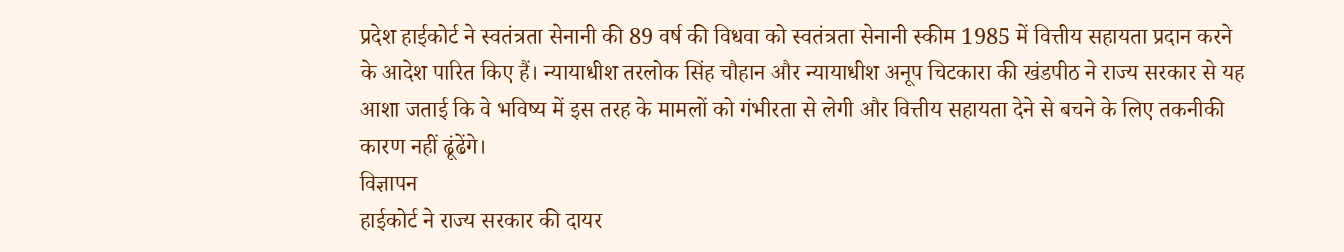प्रदेश हाईकोर्ट ने स्वतंत्रता सेनानी की 89 वर्ष की विधवा को स्वतंत्रता सेनानी स्कीम 1985 में वित्तीय सहायता प्रदान करने के आदेश पारित किए हैं। न्यायाधीश तरलोक सिंह चौहान और न्यायाधीश अनूप चिटकारा की खंडपीठ ने राज्य सरकार से यह आशा जताई कि वे भविष्य में इस तरह के मामलों को गंभीरता से लेगी और वित्तीय सहायता देने से बचने के लिए तकनीकी कारण नहीं ढूंढेंगे।
विज्ञापन
हाईकोर्ट ने राज्य सरकार की दायर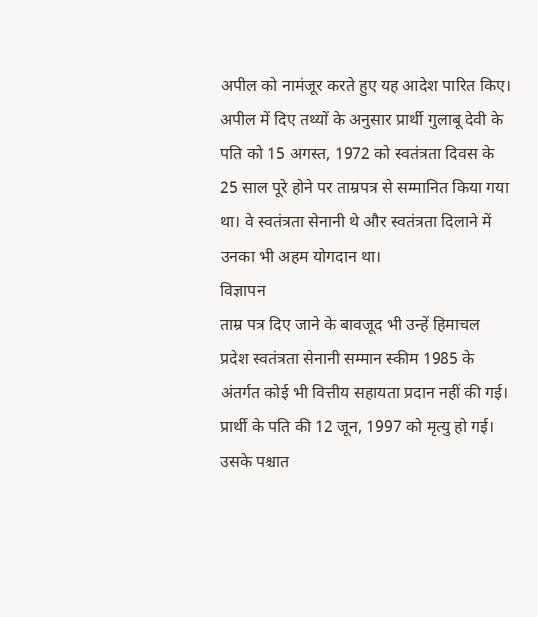अपील को नामंजूर करते हुए यह आदेश पारित किए। अपील में दिए तथ्यों के अनुसार प्रार्थी गुलाबू देवी के पति को 15 अगस्त, 1972 को स्वतंत्रता दिवस के 25 साल पूरे होने पर ताम्रपत्र से सम्मानित किया गया था। वे स्वतंत्रता सेनानी थे और स्वतंत्रता दिलाने में उनका भी अहम योगदान था।
विज्ञापन
ताम्र पत्र दिए जाने के बावजूद भी उन्हें हिमाचल प्रदेश स्वतंत्रता सेनानी सम्मान स्कीम 1985 के अंतर्गत कोई भी वित्तीय सहायता प्रदान नहीं की गई। प्रार्थी के पति की 12 जून, 1997 को मृत्यु हो गई। उसके पश्चात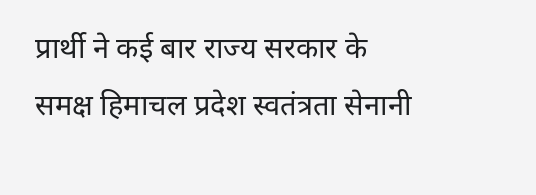प्रार्थी ने कई बार राज्य सरकार के समक्ष हिमाचल प्रदेश स्वतंत्रता सेनानी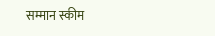सम्मान स्कीम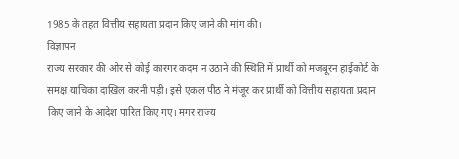1985 के तहत वित्तीय सहायता प्रदान किए जाने की मांग की।
विज्ञापन
राज्य सरकार की ओर से कोई कारगर कदम न उठाने की स्थिति में प्रार्थी को मजबूरन हाईकोर्ट के समक्ष याचिका दाखिल करनी पड़ी। इसे एकल पीठ ने मंजूर कर प्रार्थी को वित्तीय सहायता प्रदान किए जाने के आदेश पारित किए गए। मगर राज्य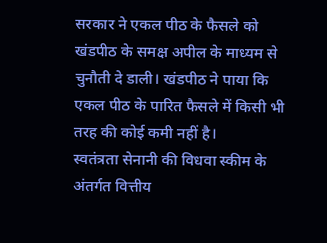सरकार ने एकल पीठ के फैसले को खंडपीठ के समक्ष अपील के माध्यम से चुनौती दे डाली। खंडपीठ ने पाया कि एकल पीठ के पारित फैसले में किसी भी तरह की कोई कमी नहीं है।
स्वतंत्रता सेनानी की विधवा स्कीम के अंतर्गत वित्तीय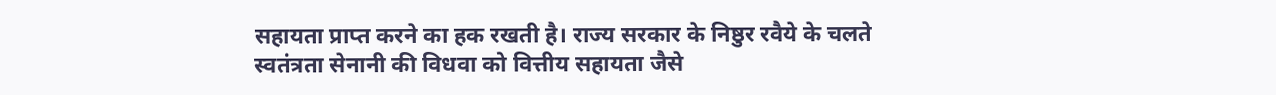सहायता प्राप्त करने का हक रखती है। राज्य सरकार के निष्ठुर रवैये के चलते स्वतंत्रता सेनानी की विधवा को वित्तीय सहायता जैसे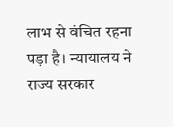लाभ से वंचित रहना पड़ा है। न्यायालय ने राज्य सरकार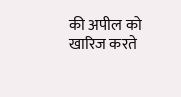की अपील को खारिज करते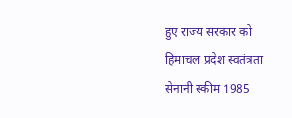हुए राज्य सरकार को हिमाचल प्रदेश स्वतंत्रता सेनानी स्कीम 1985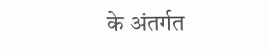के अंतर्गत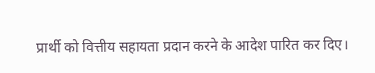प्रार्थी को वित्तीय सहायता प्रदान करने के आदेश पारित कर दिए।